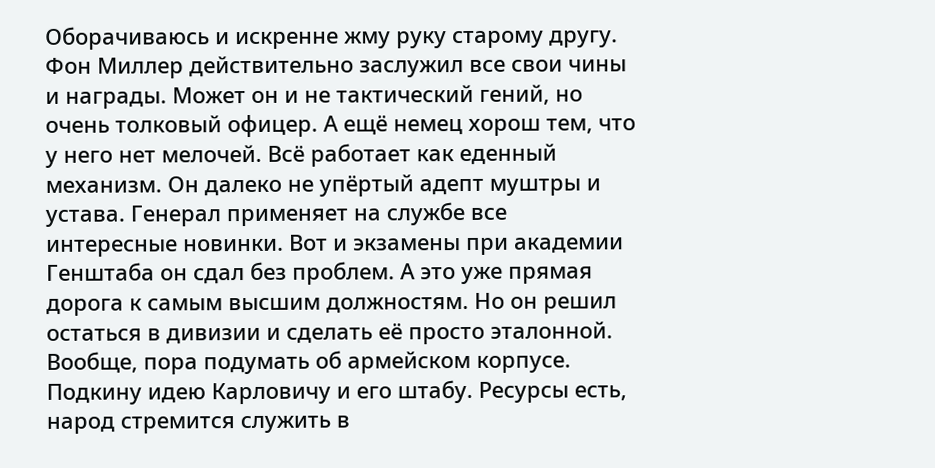Оборачиваюсь и искренне жму руку старому другу. Фон Миллер действительно заслужил все свои чины и награды. Может он и не тактический гений, но очень толковый офицер. А ещё немец хорош тем, что у него нет мелочей. Всё работает как еденный механизм. Он далеко не упёртый адепт муштры и устава. Генерал применяет на службе все интересные новинки. Вот и экзамены при академии Генштаба он сдал без проблем. А это уже прямая дорога к самым высшим должностям. Но он решил остаться в дивизии и сделать её просто эталонной. Вообще, пора подумать об армейском корпусе. Подкину идею Карловичу и его штабу. Ресурсы есть, народ стремится служить в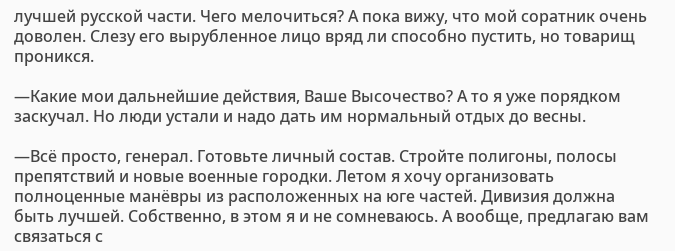лучшей русской части. Чего мелочиться? А пока вижу, что мой соратник очень доволен. Слезу его вырубленное лицо вряд ли способно пустить, но товарищ проникся.

—Какие мои дальнейшие действия, Ваше Высочество? А то я уже порядком заскучал. Но люди устали и надо дать им нормальный отдых до весны.

—Всё просто, генерал. Готовьте личный состав. Стройте полигоны, полосы препятствий и новые военные городки. Летом я хочу организовать полноценные манёвры из расположенных на юге частей. Дивизия должна быть лучшей. Собственно, в этом я и не сомневаюсь. А вообще, предлагаю вам связаться с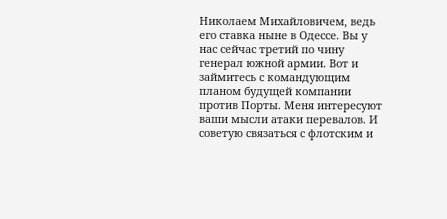Николаем Михайловичем, ведь его ставка ныне в Одессе. Вы у нас сейчас третий по чину генерал южной армии. Вот и займитесь с командующим планом будущей компании против Порты. Меня интересуют ваши мысли атаки перевалов. И советую связаться с флотским и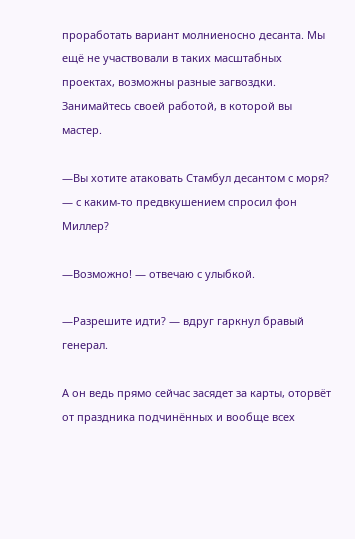проработать вариант молниеносно десанта. Мы ещё не участвовали в таких масштабных проектах, возможны разные загвоздки. Занимайтесь своей работой, в которой вы мастер.

—Вы хотите атаковать Стамбул десантом с моря? — с каким-то предвкушением спросил фон Миллер?

—Возможно! — отвечаю с улыбкой.

—Разрешите идти? — вдруг гаркнул бравый генерал.

А он ведь прямо сейчас засядет за карты, оторвёт от праздника подчинённых и вообще всех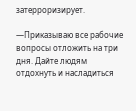затерроризирует.

—Приказываю все рабочие вопросы отложить на три дня. Дайте людям отдохнуть и насладиться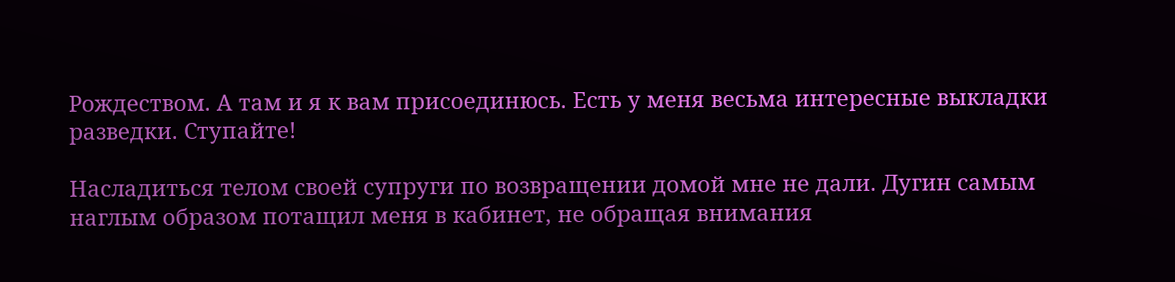Рождеством. А там и я к вам присоединюсь. Есть у меня весьма интересные выкладки разведки. Ступайте!

Насладиться телом своей супруги по возвращении домой мне не дали. Дугин самым наглым образом потащил меня в кабинет, не обращая внимания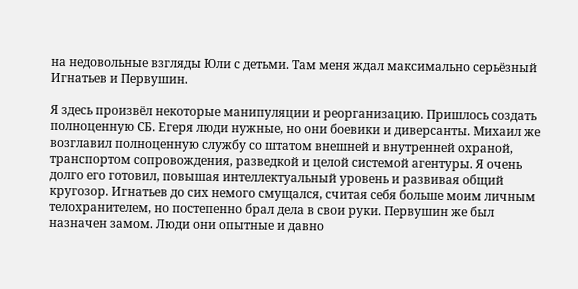на недовольные взгляды Юли с детьми. Там меня ждал максимально серьёзный Игнатьев и Первушин.

Я здесь произвёл некоторые манипуляции и реорганизацию. Пришлось создать полноценную СБ. Егеря люди нужные, но они боевики и диверсанты. Михаил же возглавил полноценную службу со штатом внешней и внутренней охраной, транспортом сопровождения, разведкой и целой системой агентуры. Я очень долго его готовил, повышая интеллектуальный уровень и развивая общий кругозор. Игнатьев до сих немого смущался, считая себя больше моим личным телохранителем, но постепенно брал дела в свои руки. Первушин же был назначен замом. Люди они опытные и давно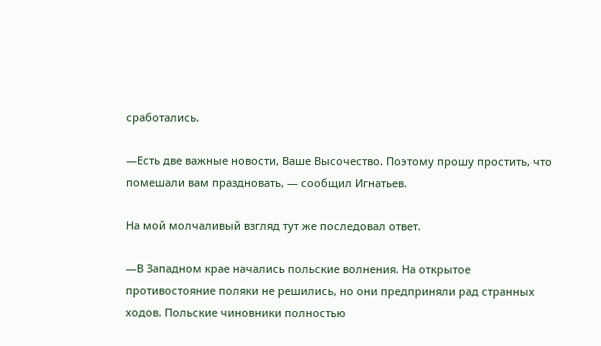сработались.

—Есть две важные новости, Ваше Высочество. Поэтому прошу простить, что помешали вам праздновать, — сообщил Игнатьев.

На мой молчаливый взгляд тут же последовал ответ.

—В Западном крае начались польские волнения. На открытое противостояние поляки не решились, но они предприняли рад странных ходов. Польские чиновники полностью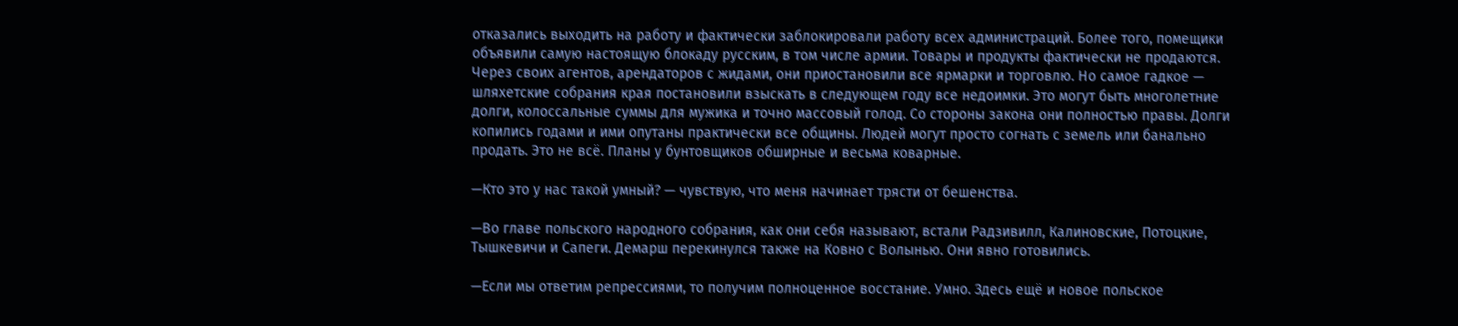отказались выходить на работу и фактически заблокировали работу всех администраций. Более того, помещики объявили самую настоящую блокаду русским, в том числе армии. Товары и продукты фактически не продаются. Через своих агентов, арендаторов с жидами, они приостановили все ярмарки и торговлю. Но самое гадкое — шляхетские собрания края постановили взыскать в следующем году все недоимки. Это могут быть многолетние долги, колоссальные суммы для мужика и точно массовый голод. Со стороны закона они полностью правы. Долги копились годами и ими опутаны практически все общины. Людей могут просто согнать с земель или банально продать. Это не всё. Планы у бунтовщиков обширные и весьма коварные.

—Кто это у нас такой умный? — чувствую, что меня начинает трясти от бешенства.

—Во главе польского народного собрания, как они себя называют, встали Радзивилл, Калиновские, Потоцкие, Тышкевичи и Сапеги. Демарш перекинулся также на Ковно с Волынью. Они явно готовились.

—Если мы ответим репрессиями, то получим полноценное восстание. Умно. Здесь ещё и новое польское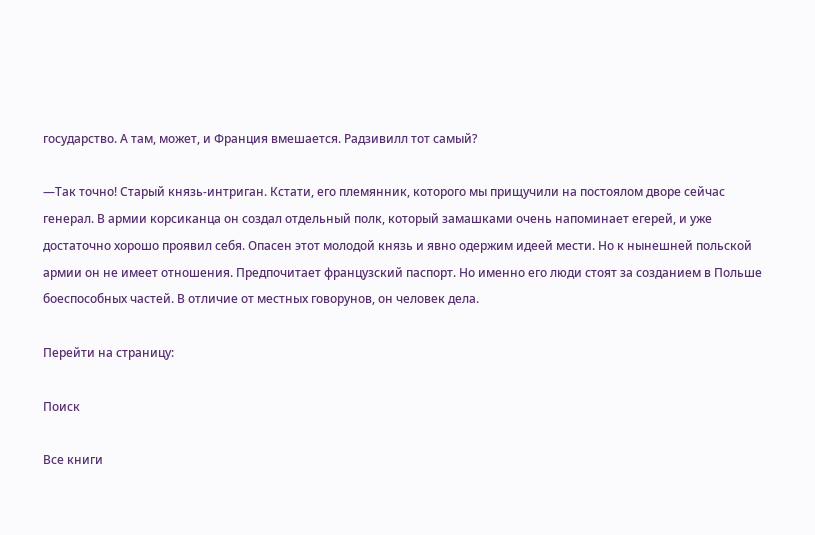государство. А там, может, и Франция вмешается. Радзивилл тот самый?

—Так точно! Старый князь-интриган. Кстати, его племянник, которого мы прищучили на постоялом дворе сейчас генерал. В армии корсиканца он создал отдельный полк, который замашками очень напоминает егерей, и уже достаточно хорошо проявил себя. Опасен этот молодой князь и явно одержим идеей мести. Но к нынешней польской армии он не имеет отношения. Предпочитает французский паспорт. Но именно его люди стоят за созданием в Польше боеспособных частей. В отличие от местных говорунов, он человек дела.

Перейти на страницу:

Поиск

Все книги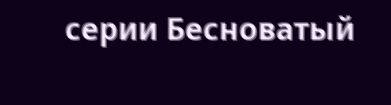серии Бесноватый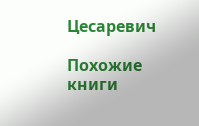Цесаревич

Похожие книги